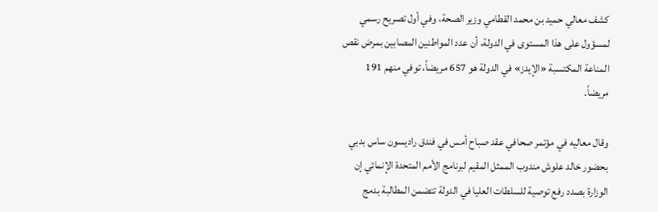كشف معالي حميد بن محمد القطامي وزير الصحة، وفي أول تصريح رسمي لمسؤول على هذا المستوى في الدولة، أن عدد المواطنين المصابين بمرض نقص المناعة المكتسبة «الإيدز» في الدولة هو 657 مريضاً، توفي منهم 191 مريضاً.

وقال معاليه في مؤتمر صحافي عقد صباح أمس في فندق راديسون ساس بدبي بحضور خالد علوش مندوب الممثل المقيم لبرنامج الأمم المتحدة الإنمائي إن الوزارة بصدد رفع توصية للسلطات العليا في الدولة تتضمن المطالبة بدمج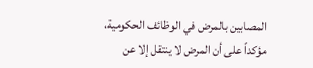المصابين بالمرض في الوظائف الحكومية، مؤكداً على أن المرض لا ينتقل إلا عن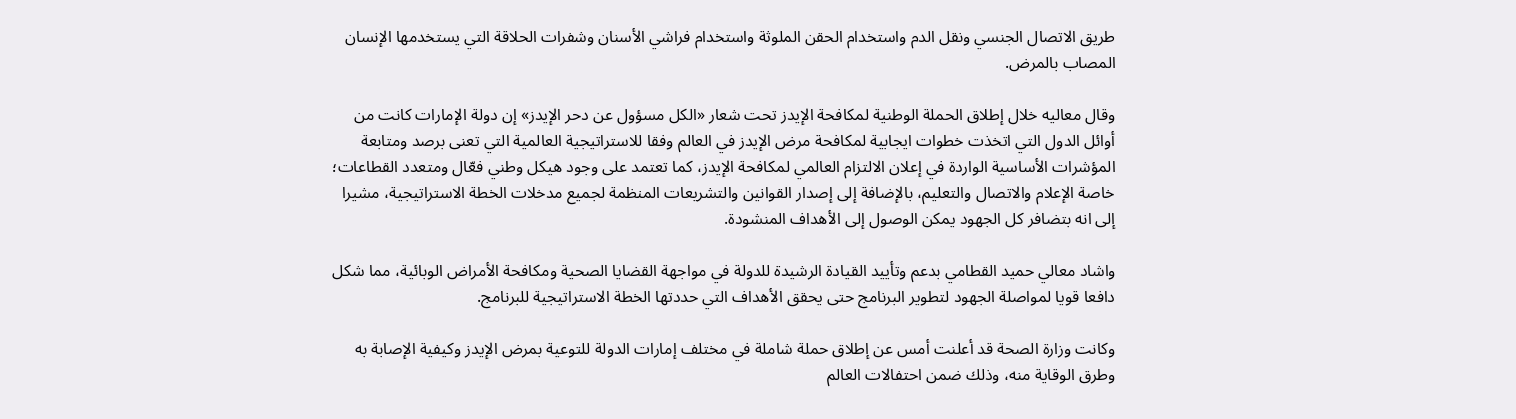طريق الاتصال الجنسي ونقل الدم واستخدام الحقن الملوثة واستخدام فراشي الأسنان وشفرات الحلاقة التي يستخدمها الإنسان المصاب بالمرض.

وقال معاليه خلال إطلاق الحملة الوطنية لمكافحة الإيدز تحت شعار «الكل مسؤول عن دحر الإيدز» إن دولة الإمارات كانت من أوائل الدول التي اتخذت خطوات ايجابية لمكافحة مرض الإيدز في العالم وفقا للاستراتيجية العالمية التي تعنى برصد ومتابعة المؤشرات الأساسية الواردة في إعلان الالتزام العالمي لمكافحة الإيدز، كما تعتمد على وجود هيكل وطني فعّال ومتعدد القطاعات؛ خاصة الإعلام والاتصال والتعليم، بالإضافة إلى إصدار القوانين والتشريعات المنظمة لجميع مدخلات الخطة الاستراتيجية، مشيرا إلى انه بتضافر كل الجهود يمكن الوصول إلى الأهداف المنشودة.

واشاد معالي حميد القطامي بدعم وتأييد القيادة الرشيدة للدولة في مواجهة القضايا الصحية ومكافحة الأمراض الوبائية، مما شكل دافعا قويا لمواصلة الجهود لتطوير البرنامج حتى يحقق الأهداف التي حددتها الخطة الاستراتيجية للبرنامج.

وكانت وزارة الصحة قد أعلنت أمس عن إطلاق حملة شاملة في مختلف إمارات الدولة للتوعية بمرض الإيدز وكيفية الإصابة به وطرق الوقاية منه، وذلك ضمن احتفالات العالم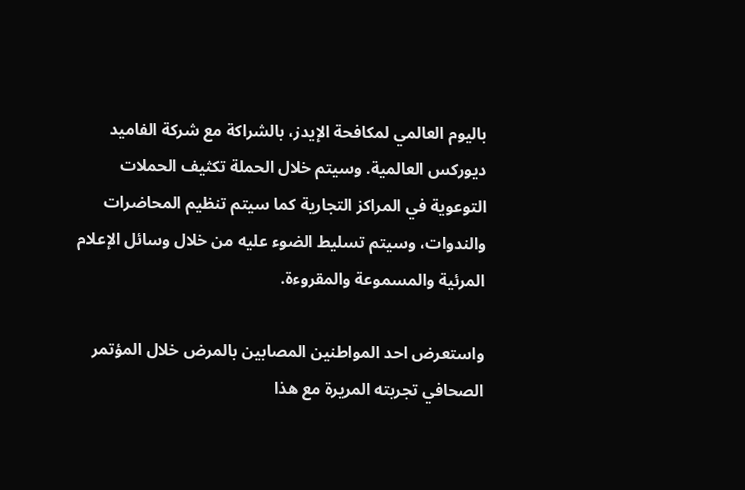باليوم العالمي لمكافحة الإيدز، بالشراكة مع شركة الفاميد ديوركس العالمية. وسيتم خلال الحملة تكثيف الحملات التوعوية في المراكز التجارية كما سيتم تنظيم المحاضرات والندوات، وسيتم تسليط الضوء عليه من خلال وسائل الإعلام المرئية والمسموعة والمقروءة.

واستعرض احد المواطنين المصابين بالمرض خلال المؤتمر الصحافي تجربته المريرة مع هذا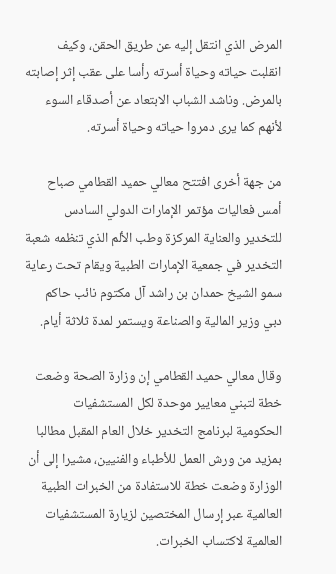المرض الذي انتقل إليه عن طريق الحقن، وكيف انقلبت حياته وحياة أسرته رأسا على عقب إثر إصابته بالمرض. وناشد الشباب الابتعاد عن أصدقاء السوء لأنهم كما يرى دمروا حياته وحياة أسرته.

من جهة أخرى افتتح معالي حميد القطامي صباح أمس فعاليات مؤتمر الإمارات الدولي السادس للتخدير والعناية المركزة وطب الألم الذي تنظمه شعبة التخدير في جمعية الإمارات الطبية ويقام تحت رعاية سمو الشيخ حمدان بن راشد آل مكتوم نائب حاكم دبي وزير المالية والصناعة ويستمر لمدة ثلاثة أيام.

وقال معالي حميد القطامي إن وزارة الصحة وضعت خطة لتبني معايير موحدة لكل المستشفيات الحكومية لبرنامج التخدير خلال العام المقبل مطالبا بمزيد من ورش العمل للأطباء والفنيين، مشيرا إلى أن الوزارة وضعت خطة للاستفادة من الخبرات الطبية العالمية عبر إرسال المختصين لزيارة المستشفيات العالمية لاكتساب الخبرات.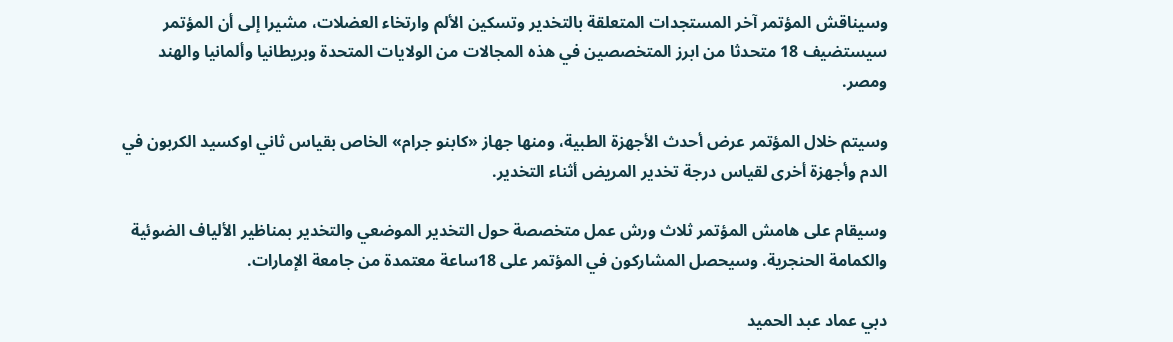وسيناقش المؤتمر آخر المستجدات المتعلقة بالتخدير وتسكين الألم وارتخاء العضلات، مشيرا إلى أن المؤتمر سيستضيف 18 متحدثا من ابرز المتخصصين في هذه المجالات من الولايات المتحدة وبريطانيا وألمانيا والهند ومصر.

وسيتم خلال المؤتمر عرض أحدث الأجهزة الطبية، ومنها جهاز «كابنو جرام» الخاص بقياس ثاني اوكسيد الكربون في الدم وأجهزة أخرى لقياس درجة تخدير المريض أثناء التخدير.

وسيقام على هامش المؤتمر ثلاث ورش عمل متخصصة حول التخدير الموضعي والتخدير بمناظير الألياف الضوئية والكمامة الحنجرية. وسيحصل المشاركون في المؤتمر على 18ساعة معتمدة من جامعة الإمارات.

دبي عماد عبد الحميد